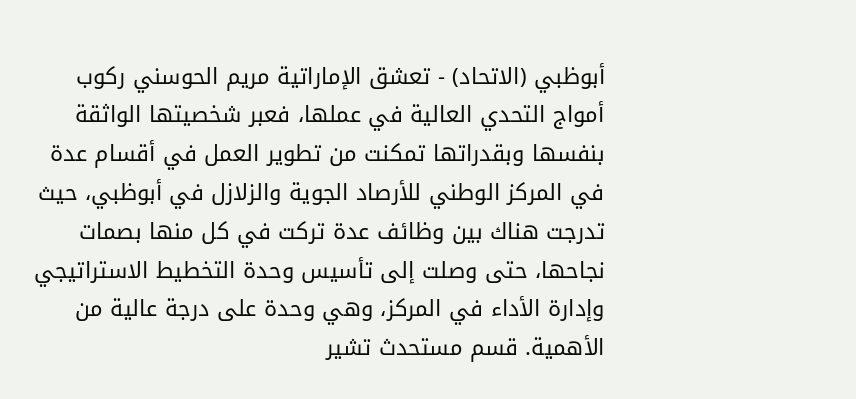أبوظبي (الاتحاد) - تعشق الإماراتية مريم الحوسني ركوب أمواج التحدي العالية في عملها، فعبر شخصيتها الواثقة بنفسها وبقدراتها تمكنت من تطوير العمل في أقسام عدة في المركز الوطني للأرصاد الجوية والزلازل في أبوظبي، حيث تدرجت هناك بين وظائف عدة تركت في كل منها بصمات نجاحها، حتى وصلت إلى تأسيس وحدة التخطيط الاستراتيجي وإدارة الأداء في المركز، وهي وحدة على درجة عالية من الأهمية. قسم مستحدث تشير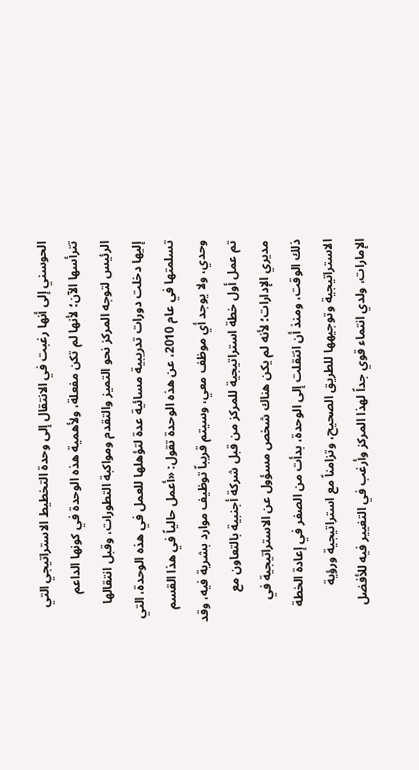الحوسني إلى أنها رغبت في الانتقال إلى وحدة التخطيط الاستراتيجي التي تترأسها الآن؛ لأنها لم تكن مفعلة، ولأهمية هذه الوحدة في كونها الداعم الرئيس لتوجه المركز نحو التميز والتقدم ومواكبة التطورات، وقبل انتقالها إليها دخلت دورات تدريبية مسائية عدة لتؤهلها للعمل في هذه الوحدة، التي تسلمتها في عام 2010، عن هذه الوحدة تقول: «أعمل حالياً في هذا القسم وحدي، ولا يوجد أي موظف معي، وسيتم قريباً توظيف موارد بشرية فيه، وقد تم عمل أول خطة استراتيجية للمركز من قبل شركة أجنبية بالتعاون مع مديري الإدارات؛ لأنه لم يكن هناك شخص مسؤول عن الاستراتيجية في ذلك الوقت، ومنذ أن انتقلت إلى الوحدة، بدأت من الصفر في إعادة الخطة الاستراتيجية وتوجيهها للطريق الصحيح، وتزامناً مع استراتيجية ورؤية الإمارات، ولدي انتماء قوي جداً لهذا المركز وأرغب في التغيير فيه للأفضل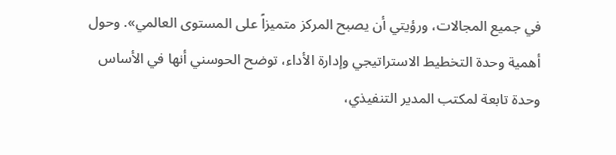في جميع المجالات، ورؤيتي أن يصبح المركز متميزاً على المستوى العالمي». وحول أهمية وحدة التخطيط الاستراتيجي وإدارة الأداء، توضح الحوسني أنها في الأساس وحدة تابعة لمكتب المدير التنفيذي،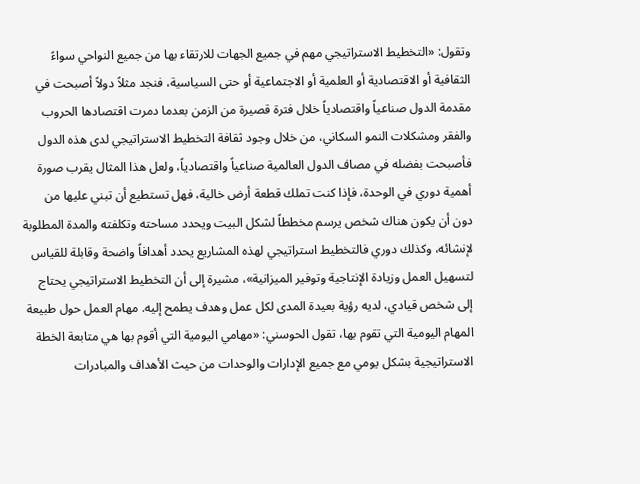وتقول: «التخطيط الاستراتيجي مهم في جميع الجهات للارتقاء بها من جميع النواحي سواءً الثقافية أو الاقتصادية أو العلمية أو الاجتماعية أو حتى السياسية، فنجد مثلاً دولاً أصبحت في مقدمة الدول صناعياً واقتصادياً خلال فترة قصيرة من الزمن بعدما دمرت اقتصادها الحروب والفقر ومشكلات النمو السكاني، من خلال وجود ثقافة التخطيط الاستراتيجي لدى هذه الدول فأصبحت بفضله في مصاف الدول العالمية صناعياً واقتصادياً، ولعل هذا المثال يقرب صورة أهمية دوري في الوحدة، فإذا كنت تملك قطعة أرض خالية، فهل تستطيع أن تبني عليها من دون أن يكون هناك شخص يرسم مخططاً لشكل البيت ويحدد مساحته وتكلفته والمدة المطلوبة لإنشائه، وكذلك دوري فالتخطيط استراتيجي لهذه المشاريع يحدد أهدافاً واضحة وقابلة للقياس لتسهيل العمل وزيادة الإنتاجية وتوفير الميزانية»، مشيرة إلى أن التخطيط الاستراتيجي يحتاج إلى شخص قيادي، لديه رؤية بعيدة المدى لكل عمل وهدف يطمح إليه. مهام العمل حول طبيعة المهام اليومية التي تقوم بها، تقول الحوسني: «مهامي اليومية التي أقوم بها هي متابعة الخطة الاستراتيجية بشكل يومي مع جميع الإدارات والوحدات من حيث الأهداف والمبادرات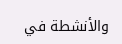والأنشطة في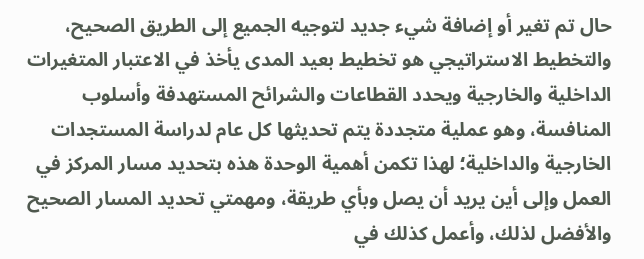حال تم تغير أو إضافة شيء جديد لتوجيه الجميع إلى الطريق الصحيح، والتخطيط الاستراتيجي هو تخطيط بعيد المدى يأخذ في الاعتبار المتغيرات الداخلية والخارجية ويحدد القطاعات والشرائح المستهدفة وأسلوب المنافسة، وهو عملية متجددة يتم تحديثها كل عام لدراسة المستجدات الخارجية والداخلية؛ لهذا تكمن أهمية الوحدة هذه بتحديد مسار المركز في العمل وإلى أين يريد أن يصل وبأي طريقة، ومهمتي تحديد المسار الصحيح والأفضل لذلك، وأعمل كذلك في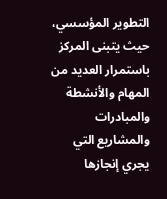التطوير المؤسسي، حيث يتبنى المركز باستمرار العديد من المهام والأنشطة والمبادرات والمشاريع التي يجري إنجازها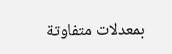بمعدلات متفاوتة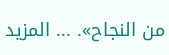من النجاح». ... المزيد